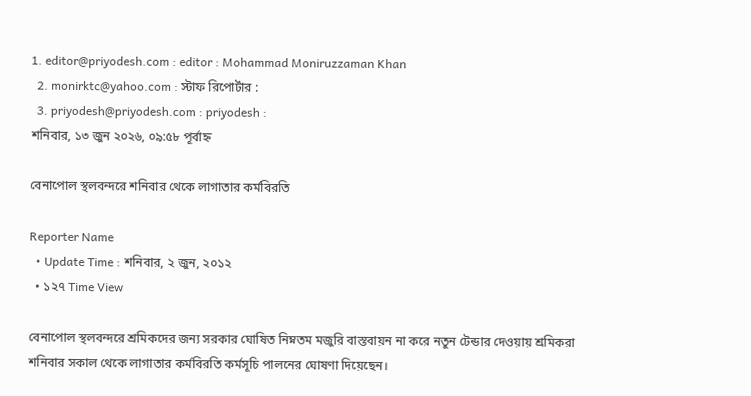1. editor@priyodesh.com : editor : Mohammad Moniruzzaman Khan
  2. monirktc@yahoo.com : স্টাফ রিপোর্টার :
  3. priyodesh@priyodesh.com : priyodesh :
শনিবার, ১৩ জুন ২০২৬, ০৯:৫৮ পূর্বাহ্ন

বেনাপোল স্থলবন্দরে শনিবার থেকে লাগাতার কর্মবিরতি

Reporter Name
  • Update Time : শনিবার, ২ জুন, ২০১২
  • ১২৭ Time View

বেনাপোল স্থলবন্দরে শ্রমিকদের জন্য সরকার ঘোষিত নিম্নতম মজুরি বাস্তবায়ন না করে নতুন টেন্ডার দেওয়ায় শ্রমিকরা শনিবার সকাল থেকে লাগাতার কর্মবিরতি কর্মসূচি পালনের ঘোষণা দিয়েছেন।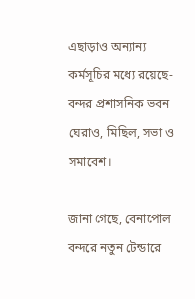এছাড়াও অন্যান্য কর্মসূচির মধ্যে রয়েছে- বন্দর প্রশাসনিক ভবন ঘেরাও, মিছিল, সভা ও সমাবেশ।

জানা গেছে, বেনাপোল বন্দরে নতুন টেন্ডারে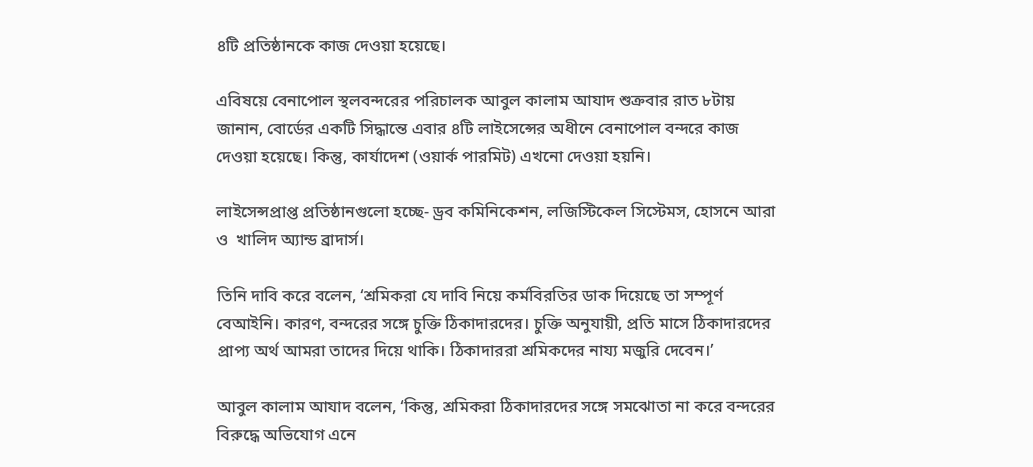৪টি প্রতিষ্ঠানকে কাজ দেওয়া হয়েছে।

এবিষয়ে বেনাপোল স্থলবন্দরের পরিচালক আবুল কালাম আযাদ শুক্রবার রাত ৮টায়  জানান, বোর্ডের একটি সিদ্ধান্তে এবার ৪টি লাইসেন্সের অধীনে বেনাপোল বন্দরে কাজ দেওয়া হয়েছে। কিন্তু, কার্যাদেশ (ওয়ার্ক পারমিট) এখনো দেওয়া হয়নি।

লাইসেন্সপ্রাপ্ত প্রতিষ্ঠানগুলো হচ্ছে- ড্রব কমিনিকেশন, লজিস্টিকেল সিস্টেমস, হোসনে আরা ও  খালিদ অ্যান্ড ব্রাদার্স।

তিনি দাবি করে বলেন, ‘শ্রমিকরা যে দাবি নিয়ে কর্মবিরতির ডাক দিয়েছে তা সম্পূর্ণ বেআইনি। কারণ, বন্দরের সঙ্গে চুক্তি ঠিকাদারদের। চুক্তি অনুযায়ী, প্রতি মাসে ঠিকাদারদের প্রাপ্য অর্থ আমরা তাদের দিয়ে থাকি। ঠিকাদাররা শ্রমিকদের নায্য মজুরি দেবেন।’

আবুল কালাম আযাদ বলেন, ‘কিন্তু, শ্রমিকরা ঠিকাদারদের সঙ্গে সমঝোতা না করে বন্দরের বিরুদ্ধে অভিযোগ এনে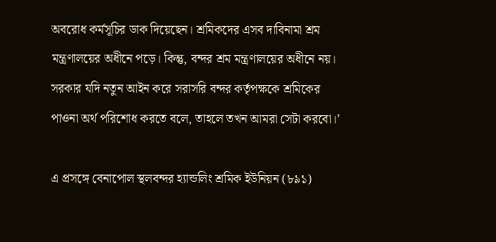অবরোধ কর্মসূচির ডাক দিয়েছেন। শ্রমিকদের এসব দাবিনামা শ্রম মন্ত্রণালয়ের অধীনে পড়ে। কিন্তু, বন্দর শ্রম মন্ত্রণালয়ের অধীনে নয়। সরকার যদি নতুন আইন করে সরাসরি বন্দর কর্তৃপক্ষকে শ্রমিকের পাওনা অর্থ পরিশোধ করতে বলে, তাহলে তখন আমরা সেটা করবো।’

এ প্রসঙ্গে বেনাপোল স্থলবন্দর হ্যান্ডলিং শ্রমিক ইউনিয়ন (৮৯১)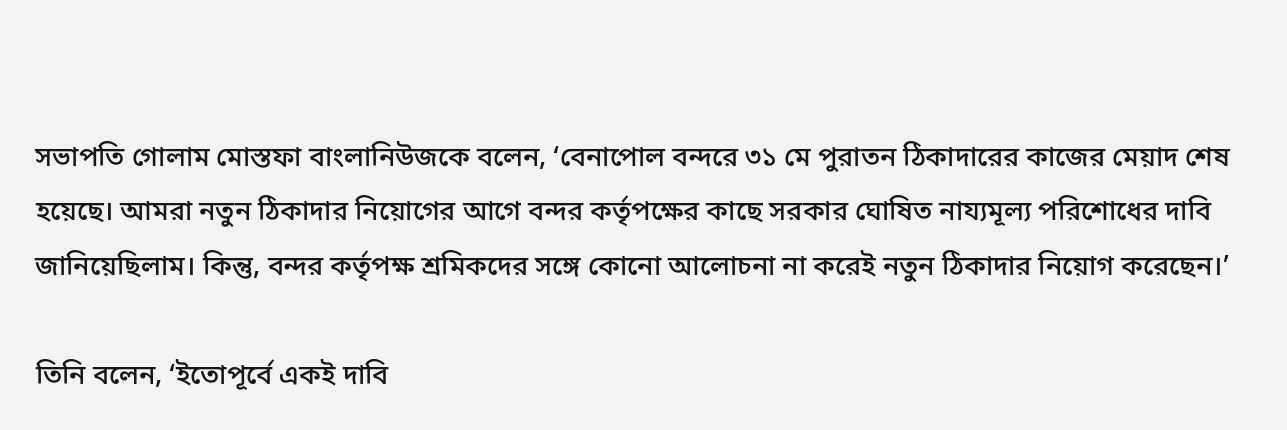সভাপতি গোলাম মোস্তফা বাংলানিউজকে বলেন, ‘বেনাপোল বন্দরে ৩১ মে পুরাতন ঠিকাদারের কাজের মেয়াদ শেষ হয়েছে। আমরা নতুন ঠিকাদার নিয়োগের আগে বন্দর কর্তৃপক্ষের কাছে সরকার ঘোষিত নায্যমূল্য পরিশোধের দাবি জানিয়েছিলাম। কিন্তু, বন্দর কর্তৃপক্ষ শ্রমিকদের সঙ্গে কোনো আলোচনা না করেই নতুন ঠিকাদার নিয়োগ করেছেন।’

তিনি বলেন, ‘ইতোপূর্বে একই দাবি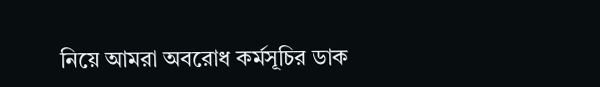নিয়ে আমরা অবরোধ কর্মসূচির ডাক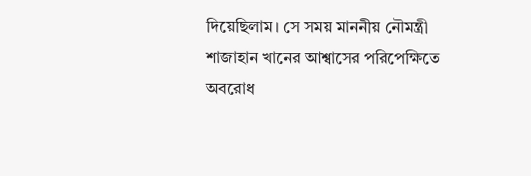দিয়েছিলাম। সে সময় মাননীয় নৌমন্ত্রী শাজাহান খানের আশ্বাসের পরিপেক্ষিতে অবরোধ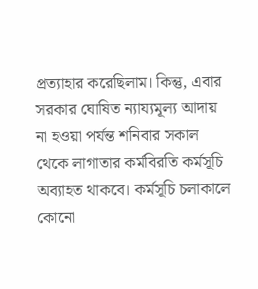প্রত্যাহার করেছিলাম। কিন্তু, এবার সরকার ঘোষিত ন্যায্যমূল্য আদায় না হওয়া পর্যন্ত শনিবার সকাল থেকে লাগাতার কর্মবিরতি কর্মসূচি অব্যাহত থাকবে। কর্মসূচি চলাকালে কোনো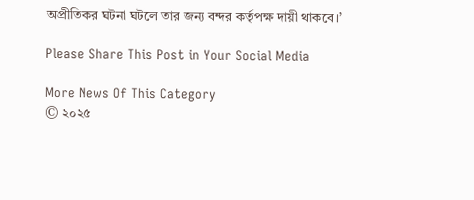অপ্রীতিকর ঘটনা ঘটলে তার জন্য বন্দর কর্তৃপক্ষ দায়ী থাকবে।’

Please Share This Post in Your Social Media

More News Of This Category
© ২০২৫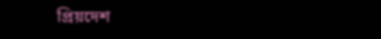প্রিয়দেশ